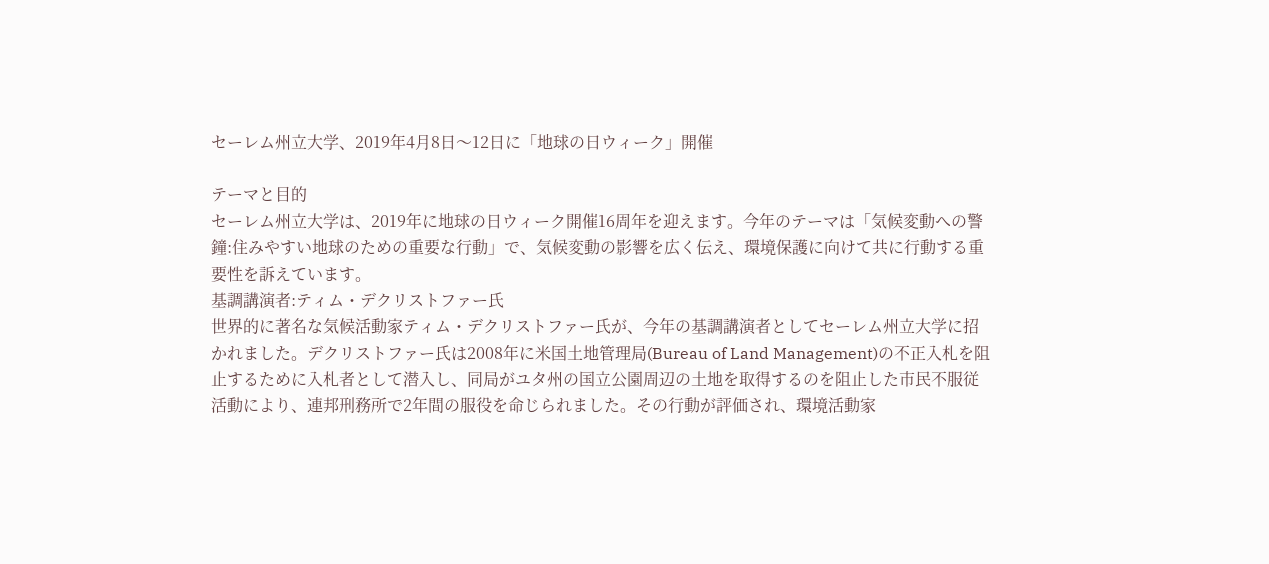セーレム州立大学、2019年4月8日〜12日に「地球の日ウィーク」開催

テーマと目的
セーレム州立大学は、2019年に地球の日ウィーク開催16周年を迎えます。今年のテーマは「気候変動への警鐘:住みやすい地球のための重要な行動」で、気候変動の影響を広く伝え、環境保護に向けて共に行動する重要性を訴えています。
基調講演者:ティム・デクリストファー氏
世界的に著名な気候活動家ティム・デクリストファー氏が、今年の基調講演者としてセーレム州立大学に招かれました。デクリストファー氏は2008年に米国土地管理局(Bureau of Land Management)の不正入札を阻止するために入札者として潜入し、同局がユタ州の国立公園周辺の土地を取得するのを阻止した市民不服従活動により、連邦刑務所で2年間の服役を命じられました。その行動が評価され、環境活動家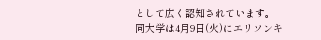として広く認知されています。
同大学は4月9日(火)にエリソンキ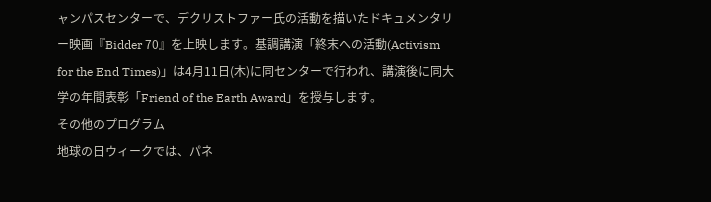ャンパスセンターで、デクリストファー氏の活動を描いたドキュメンタリー映画『Bidder 70』を上映します。基調講演「終末への活動(Activism for the End Times)」は4月11日(木)に同センターで行われ、講演後に同大学の年間表彰「Friend of the Earth Award」を授与します。
その他のプログラム
地球の日ウィークでは、パネ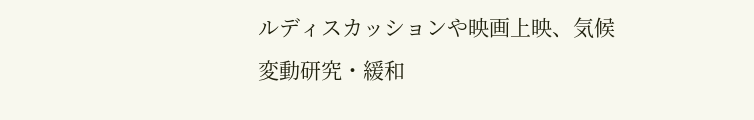ルディスカッションや映画上映、気候変動研究・緩和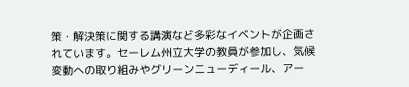策・解決策に関する講演など多彩なイベントが企画されています。セーレム州立大学の教員が参加し、気候変動への取り組みやグリーンニューディール、アー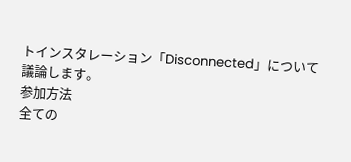トインスタレーション「Disconnected」について議論します。
参加方法
全ての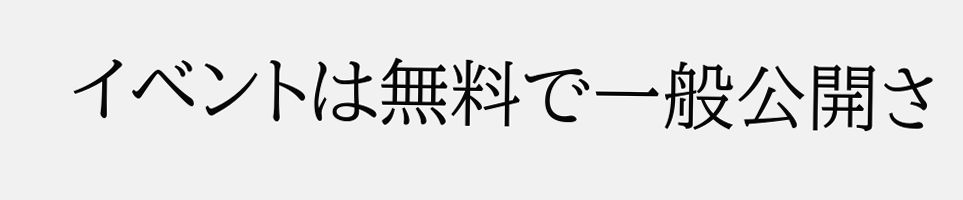イベントは無料で一般公開さ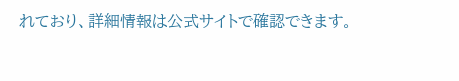れており、詳細情報は公式サイトで確認できます。